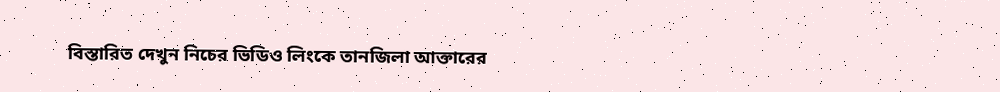বিস্তারিত দেখুন নিচের ভিডিও লিংকে তানজিলা আক্তারের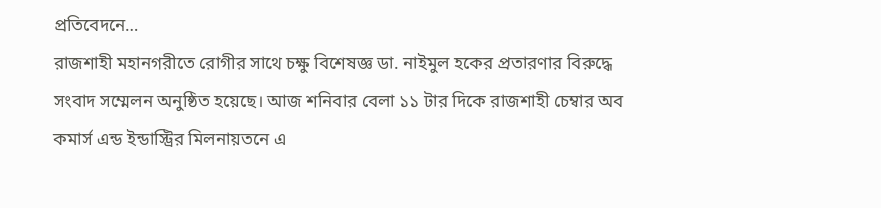প্রতিবেদনে…
রাজশাহী মহানগরীতে রোগীর সাথে চক্ষু বিশেষজ্ঞ ডা. নাইমুল হকের প্রতারণার বিরুদ্ধে সংবাদ সম্মেলন অনুষ্ঠিত হয়েছে। আজ শনিবার বেলা ১১ টার দিকে রাজশাহী চেম্বার অব কমার্স এন্ড ইন্ডাস্ট্রির মিলনায়তনে এ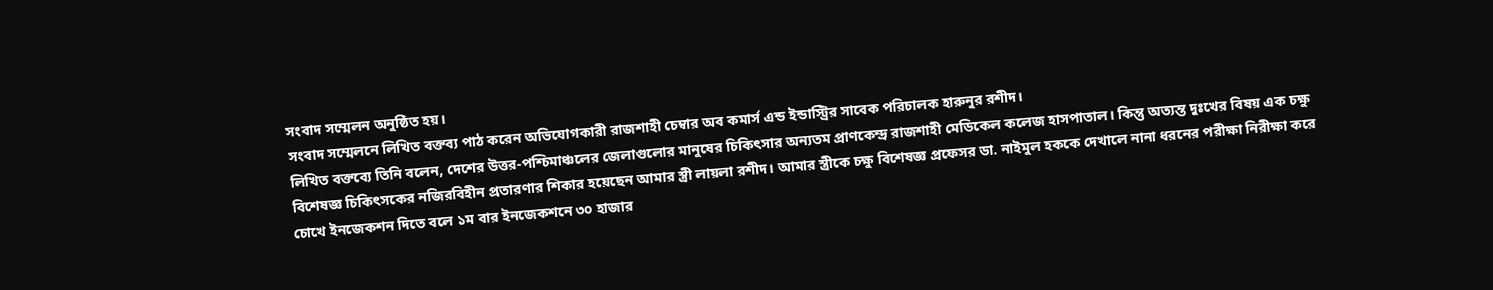সংবাদ সম্মেলন অনুষ্ঠিত হয়।
সংবাদ সম্মেলনে লিখিত বক্তব্য পাঠ করেন অভিযোগকারী রাজশাহী চেম্বার অব কমার্স এন্ড ইন্ডাস্ট্রির সাবেক পরিচালক হারুনুর রশীদ।
লিখিত বক্তব্যে তিনি বলেন, দেশের উত্তর-পশ্চিমাঞ্চলের জেলাগুলোর মানুষের চিকিৎসার অন্যতম প্রাণকেন্দ্র রাজশাহী মেডিকেল কলেজ হাসপাতাল। কিন্তু অত্যন্ত দুঃখের বিষয় এক চক্ষু বিশেষজ্ঞ চিকিৎসকের নজিরবিহীন প্রতারণার শিকার হয়েছেন আমার স্ত্রী লায়লা রশীদ। আমার স্ত্রীকে চক্ষু বিশেষজ্ঞ প্রফেসর ডা. নাইমুল হককে দেখালে নানা ধরনের পরীক্ষা নিরীক্ষা করে চোখে ইনজেকশন দিতে বলে ১ম বার ইনজেকশনে ৩০ হাজার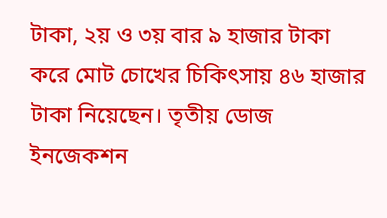টাকা, ২য় ও ৩য় বার ৯ হাজার টাকা করে মোট চোখের চিকিৎসায় ৪৬ হাজার টাকা নিয়েছেন। তৃতীয় ডোজ ইনজেকশন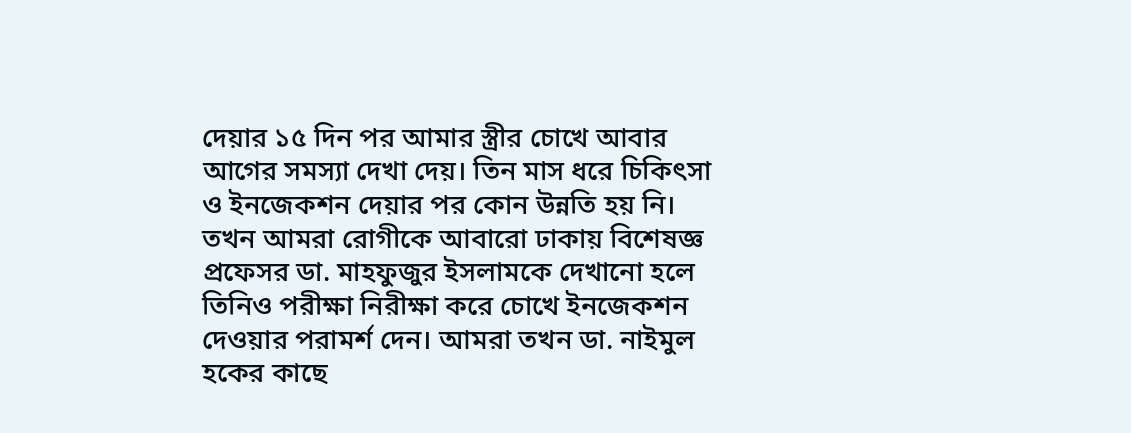দেয়ার ১৫ দিন পর আমার স্ত্রীর চোখে আবার আগের সমস্যা দেখা দেয়। তিন মাস ধরে চিকিৎসা ও ইনজেকশন দেয়ার পর কোন উন্নতি হয় নি। তখন আমরা রোগীকে আবারো ঢাকায় বিশেষজ্ঞ প্রফেসর ডা. মাহফুজুর ইসলামকে দেখানো হলে তিনিও পরীক্ষা নিরীক্ষা করে চোখে ইনজেকশন দেওয়ার পরামর্শ দেন। আমরা তখন ডা. নাইমুল হকের কাছে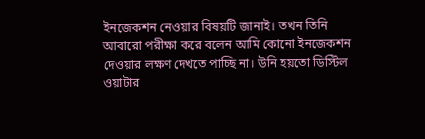ইনজেকশন নেওয়ার বিষয়টি জানাই। তখন তিনি আবারো পরীক্ষা করে বলেন আমি কোনো ইনজেকশন দেওয়ার লক্ষণ দেখতে পাচ্ছি না। উনি হয়তো ডিস্টিল ওয়াটার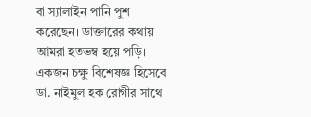বা স্যালাইন পানি পুশ করেছেন। ডাক্তারের কথায় আমরা হতভম্ব হয়ে পড়ি।
একজন চক্ষু বিশেষজ্ঞ হিসেবে ডা. নাইমুল হক রোগীর সাথে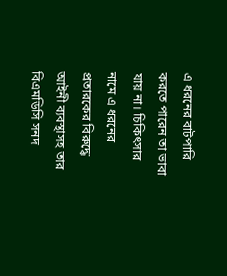এ ধরনের বাটপারি করতে পারেন তা ভাবা যায় না। চিকিৎসার নামে এ ধরনের প্রতারকের বিরুদ্ধে আইনী ব্যবস্থাসহ তার বিএমডিসি সনদ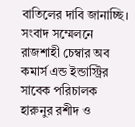বাতিলের দাবি জানাচ্ছি।
সংবাদ সম্মেলনে রাজশাহী চেম্বার অব কমার্স এন্ড ইন্ডাস্ট্রির সাবেক পরিচালক হারুনুর রশীদ ও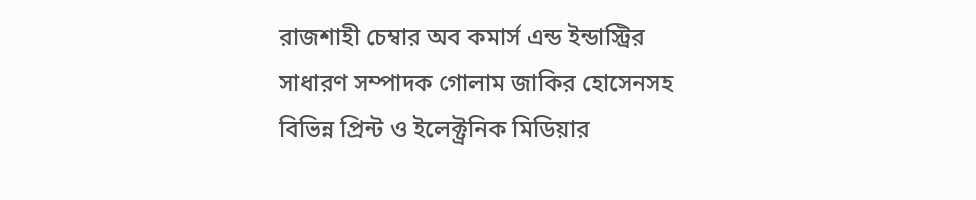রাজশাহী চেম্বার অব কমার্স এন্ড ইন্ডাস্ট্রির সাধারণ সম্পাদক গোলাম জাকির হোসেনসহ বিভিন্ন প্রিন্ট ও ইলেক্ট্রনিক মিডিয়ার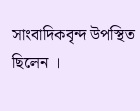সাংবাদিকবৃন্দ উপস্থিত ছিলেন ।